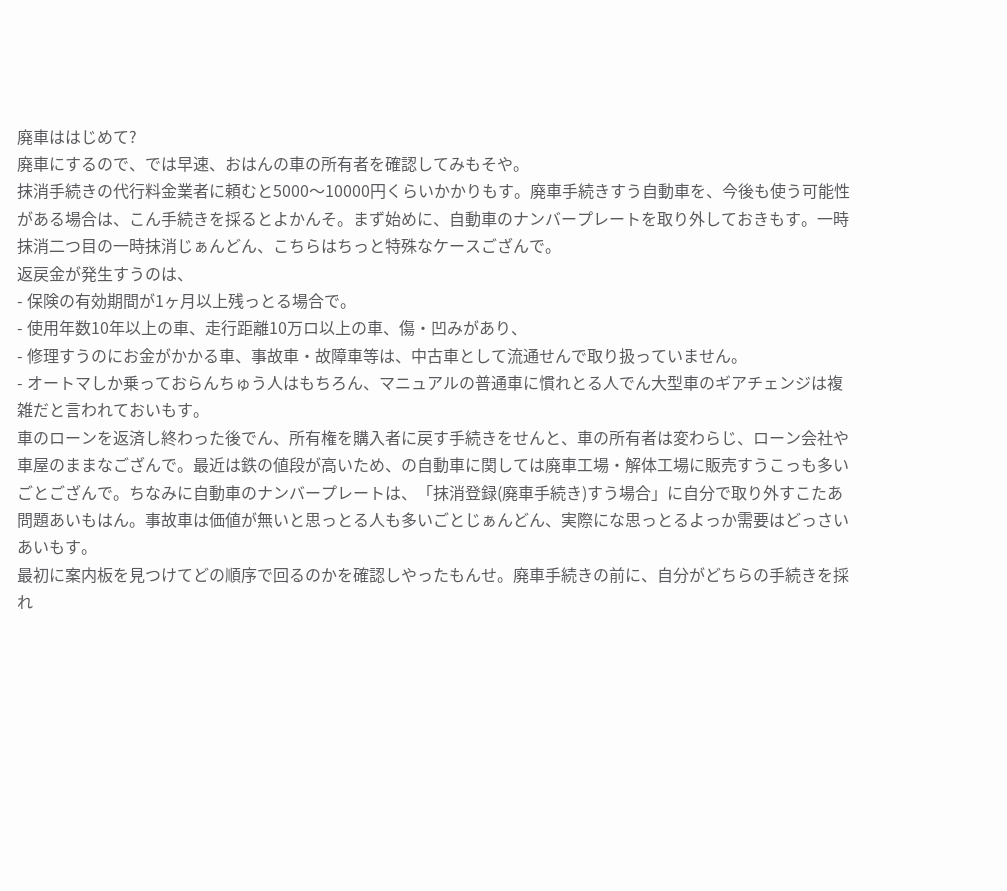廃車ははじめて?
廃車にするので、では早速、おはんの車の所有者を確認してみもそや。
抹消手続きの代行料金業者に頼むと5000〜10000円くらいかかりもす。廃車手続きすう自動車を、今後も使う可能性がある場合は、こん手続きを採るとよかんそ。まず始めに、自動車のナンバープレートを取り外しておきもす。一時抹消二つ目の一時抹消じぁんどん、こちらはちっと特殊なケースござんで。
返戻金が発生すうのは、
- 保険の有効期間が1ヶ月以上残っとる場合で。
- 使用年数10年以上の車、走行距離10万ロ以上の車、傷・凹みがあり、
- 修理すうのにお金がかかる車、事故車・故障車等は、中古車として流通せんで取り扱っていません。
- オートマしか乗っておらんちゅう人はもちろん、マニュアルの普通車に慣れとる人でん大型車のギアチェンジは複雑だと言われておいもす。
車のローンを返済し終わった後でん、所有権を購入者に戻す手続きをせんと、車の所有者は変わらじ、ローン会社や車屋のままなござんで。最近は鉄の値段が高いため、の自動車に関しては廃車工場・解体工場に販売すうこっも多いごとござんで。ちなみに自動車のナンバープレートは、「抹消登録(廃車手続き)すう場合」に自分で取り外すこたあ問題あいもはん。事故車は価値が無いと思っとる人も多いごとじぁんどん、実際にな思っとるよっか需要はどっさいあいもす。
最初に案内板を見つけてどの順序で回るのかを確認しやったもんせ。廃車手続きの前に、自分がどちらの手続きを採れ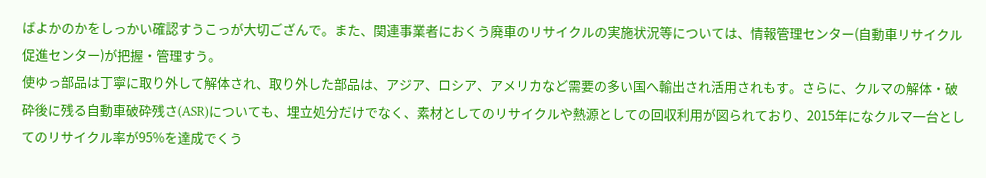ばよかのかをしっかい確認すうこっが大切ござんで。また、関連事業者におくう廃車のリサイクルの実施状況等については、情報管理センター(自動車リサイクル促進センター)が把握・管理すう。
使ゆっ部品は丁寧に取り外して解体され、取り外した部品は、アジア、ロシア、アメリカなど需要の多い国へ輸出され活用されもす。さらに、クルマの解体・破砕後に残る自動車破砕残さ(ASR)についても、埋立処分だけでなく、素材としてのリサイクルや熱源としての回収利用が図られており、2015年になクルマ一台としてのリサイクル率が95%を達成でくう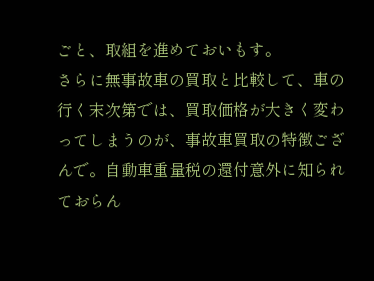ごと、取組を進めておいもす。
さらに無事故車の買取と比較して、車の行く末次第では、買取価格が大きく変わってしまうのが、事故車買取の特徴ござんで。自動車重量税の還付意外に知られておらん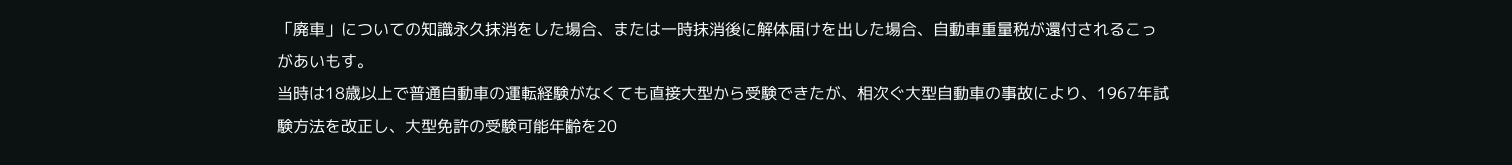「廃車」についての知識永久抹消をした場合、または一時抹消後に解体届けを出した場合、自動車重量税が還付されるこっがあいもす。
当時は18歳以上で普通自動車の運転経験がなくても直接大型から受験できたが、相次ぐ大型自動車の事故により、1967年試験方法を改正し、大型免許の受験可能年齢を20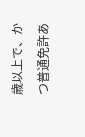歳以上で、かつ普通免許あ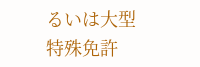るいは大型特殊免許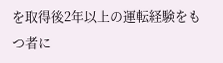を取得後2年以上の運転経験をもつ者に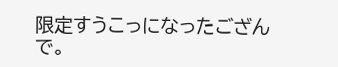限定すうこっになったござんで。